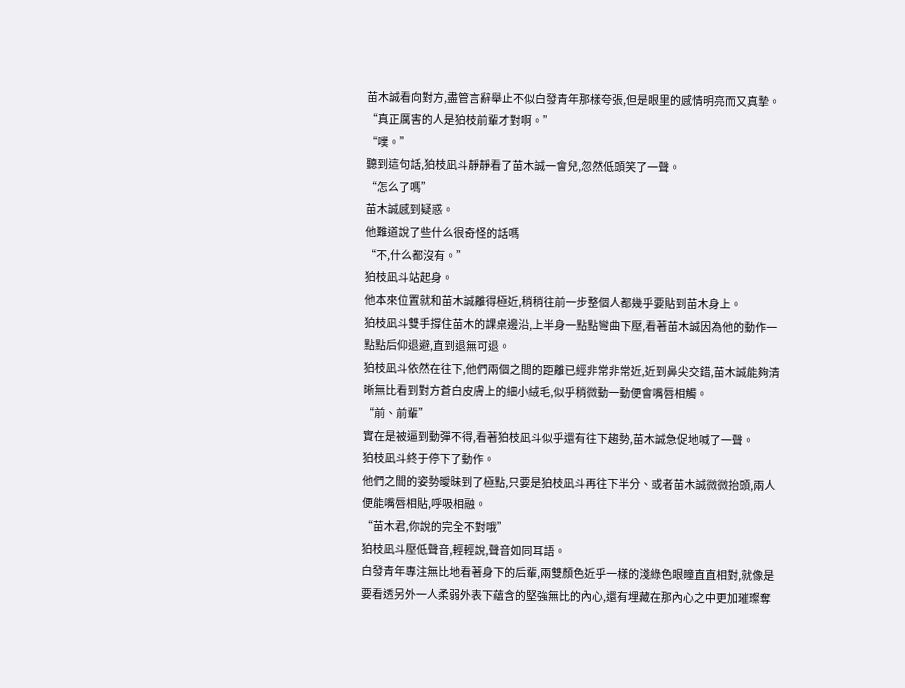苗木誠看向對方,盡管言辭舉止不似白發青年那樣夸張,但是眼里的感情明亮而又真摯。
“真正厲害的人是狛枝前輩才對啊。”
“噗。”
聽到這句話,狛枝凪斗靜靜看了苗木誠一會兒,忽然低頭笑了一聲。
“怎么了嗎”
苗木誠感到疑惑。
他難道說了些什么很奇怪的話嗎
“不,什么都沒有。”
狛枝凪斗站起身。
他本來位置就和苗木誠離得極近,稍稍往前一步整個人都幾乎要貼到苗木身上。
狛枝凪斗雙手撐住苗木的課桌邊沿,上半身一點點彎曲下壓,看著苗木誠因為他的動作一點點后仰退避,直到退無可退。
狛枝凪斗依然在往下,他們兩個之間的距離已經非常非常近,近到鼻尖交錯,苗木誠能夠清晰無比看到對方蒼白皮膚上的細小絨毛,似乎稍微動一動便會嘴唇相觸。
“前、前輩”
實在是被逼到動彈不得,看著狛枝凪斗似乎還有往下趨勢,苗木誠急促地喊了一聲。
狛枝凪斗終于停下了動作。
他們之間的姿勢曖昧到了極點,只要是狛枝凪斗再往下半分、或者苗木誠微微抬頭,兩人便能嘴唇相貼,呼吸相融。
“苗木君,你說的完全不對哦”
狛枝凪斗壓低聲音,輕輕說,聲音如同耳語。
白發青年專注無比地看著身下的后輩,兩雙顏色近乎一樣的淺綠色眼瞳直直相對,就像是要看透另外一人柔弱外表下蘊含的堅強無比的內心,還有埋藏在那內心之中更加璀璨奪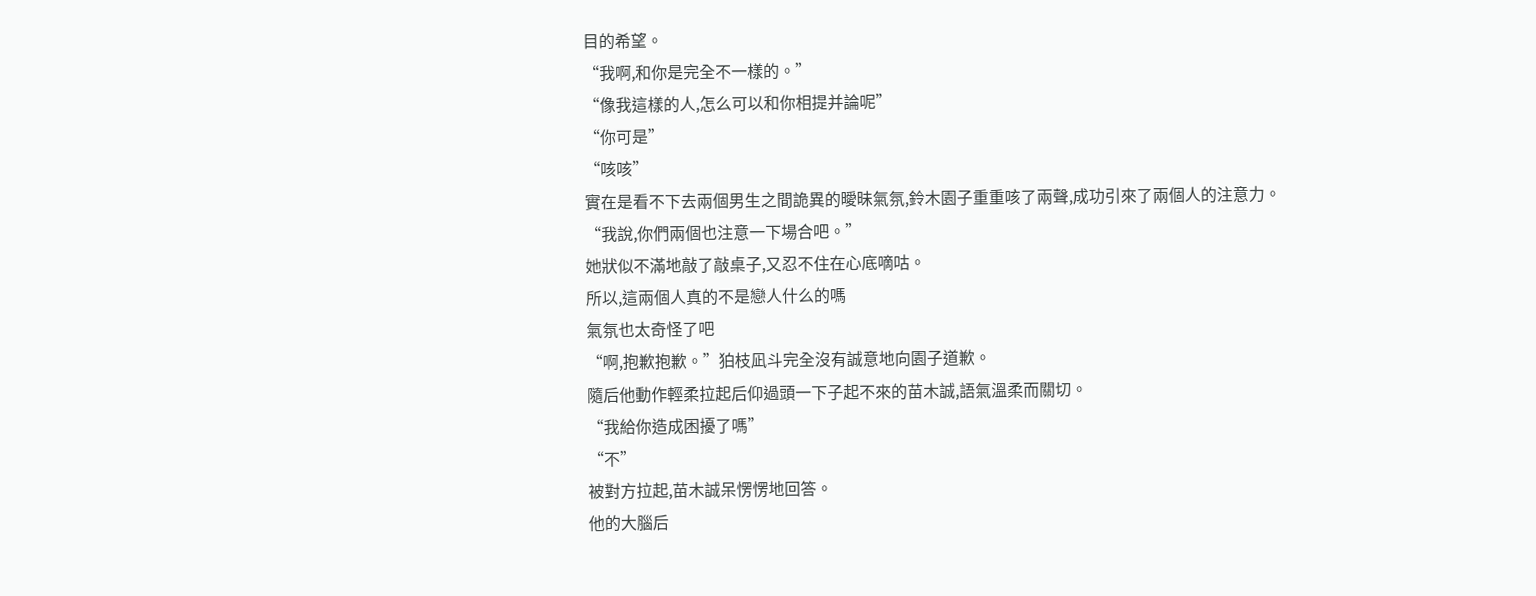目的希望。
“我啊,和你是完全不一樣的。”
“像我這樣的人,怎么可以和你相提并論呢”
“你可是”
“咳咳”
實在是看不下去兩個男生之間詭異的曖昧氣氛,鈴木園子重重咳了兩聲,成功引來了兩個人的注意力。
“我說,你們兩個也注意一下場合吧。”
她狀似不滿地敲了敲桌子,又忍不住在心底嘀咕。
所以,這兩個人真的不是戀人什么的嗎
氣氛也太奇怪了吧
“啊,抱歉抱歉。”狛枝凪斗完全沒有誠意地向園子道歉。
隨后他動作輕柔拉起后仰過頭一下子起不來的苗木誠,語氣溫柔而關切。
“我給你造成困擾了嗎”
“不”
被對方拉起,苗木誠呆愣愣地回答。
他的大腦后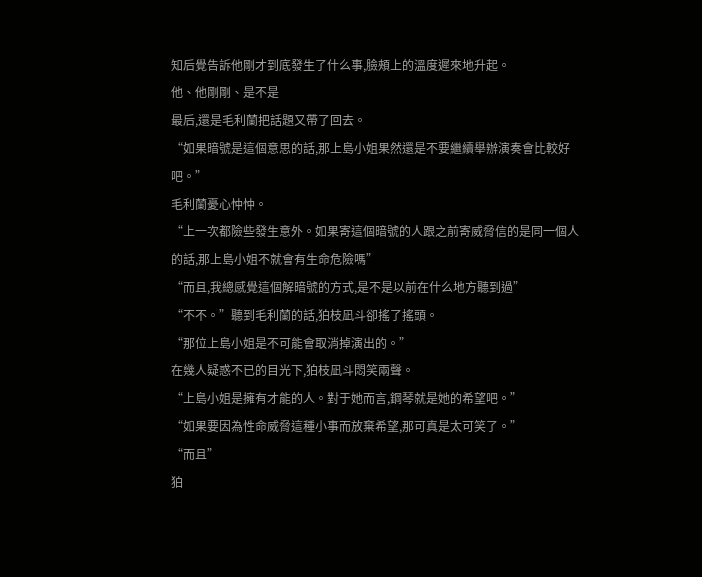知后覺告訴他剛才到底發生了什么事,臉頰上的溫度遲來地升起。
他、他剛剛、是不是
最后,還是毛利蘭把話題又帶了回去。
“如果暗號是這個意思的話,那上島小姐果然還是不要繼續舉辦演奏會比較好吧。”
毛利蘭憂心忡忡。
“上一次都險些發生意外。如果寄這個暗號的人跟之前寄威脅信的是同一個人的話,那上島小姐不就會有生命危險嗎”
“而且,我總感覺這個解暗號的方式,是不是以前在什么地方聽到過”
“不不。”聽到毛利蘭的話,狛枝凪斗卻搖了搖頭。
“那位上島小姐是不可能會取消掉演出的。”
在幾人疑惑不已的目光下,狛枝凪斗悶笑兩聲。
“上島小姐是擁有才能的人。對于她而言,鋼琴就是她的希望吧。”
“如果要因為性命威脅這種小事而放棄希望,那可真是太可笑了。”
“而且”
狛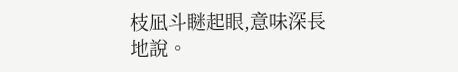枝凪斗瞇起眼,意味深長地說。